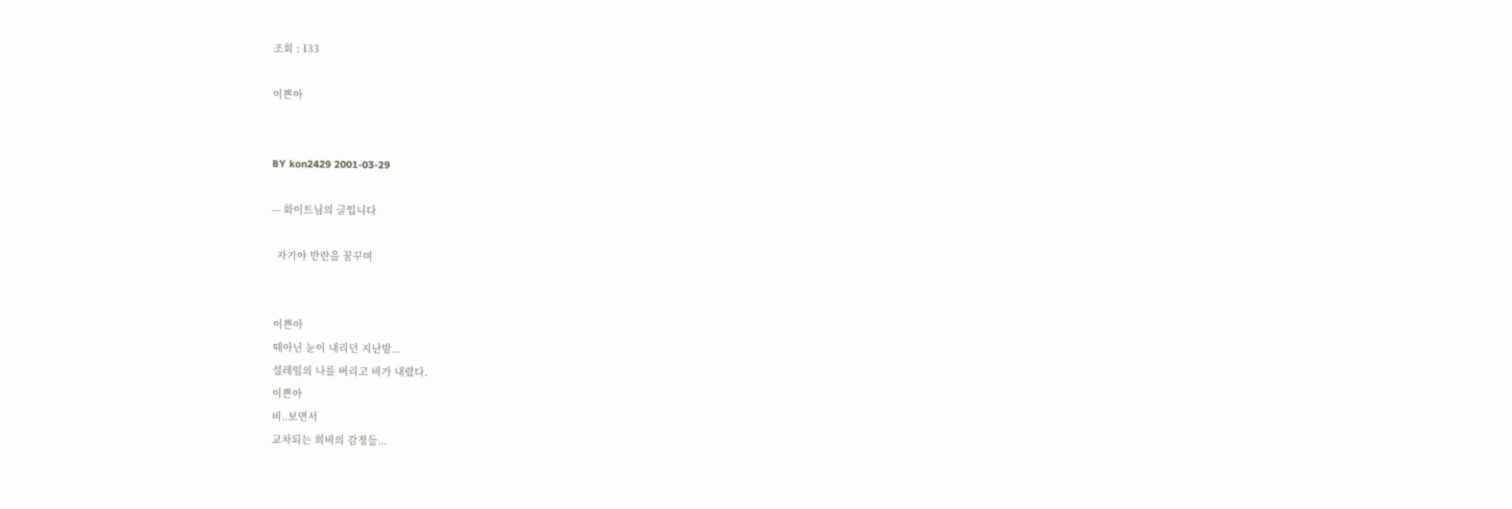조회 : 133

이쁜아


BY kon2429 2001-03-29

--- 화이트님의 글입니다

  자기야 반란을 꿈꾸며


 이쁜아
 때아닌 눈이 내리던 지난밤...
 설레임의 나를 버리고 비가 내렸다.
 이쁜아
 비..보면서
 교차되는 희비의 감정들...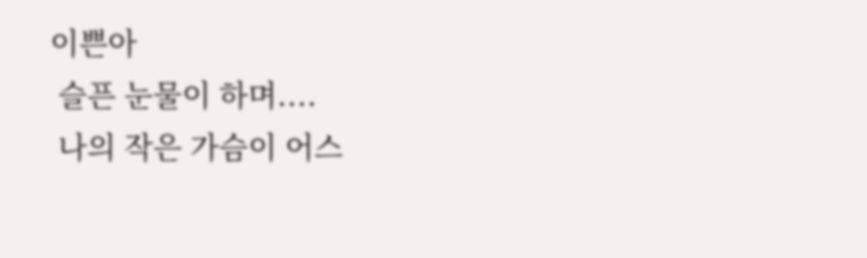이쁜아
 슬픈 눈물이 하며....
 나의 작은 가슴이 어스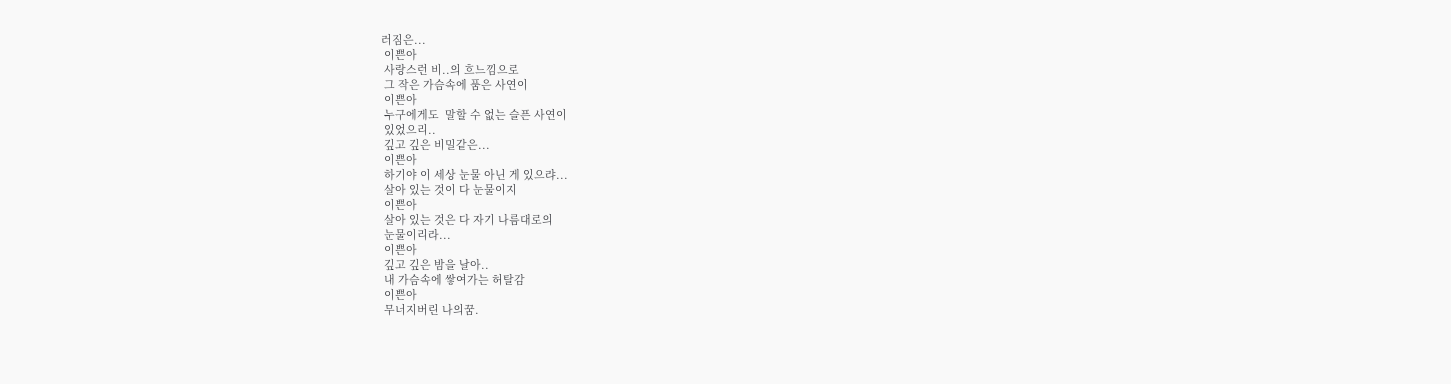러짐은...
 이쁜아
 사랑스런 비..의 흐느낌으로
 그 작은 가슴속에 품은 사연이
 이쁜아
 누구에게도  말할 수 없는 슬픈 사연이
 있었으리..
 깊고 깊은 비밀같은...
 이쁜아
 하기야 이 세상 눈물 아닌 게 있으랴...
 살아 있는 것이 다 눈물이지
 이쁜아
 살아 있는 것은 다 자기 나름대로의
 눈물이리라...
 이쁜아
 깊고 깊은 밤을 날아..
 내 가슴속에 쌓여가는 허탈감
 이쁜아
 무너지버린 나의꿈.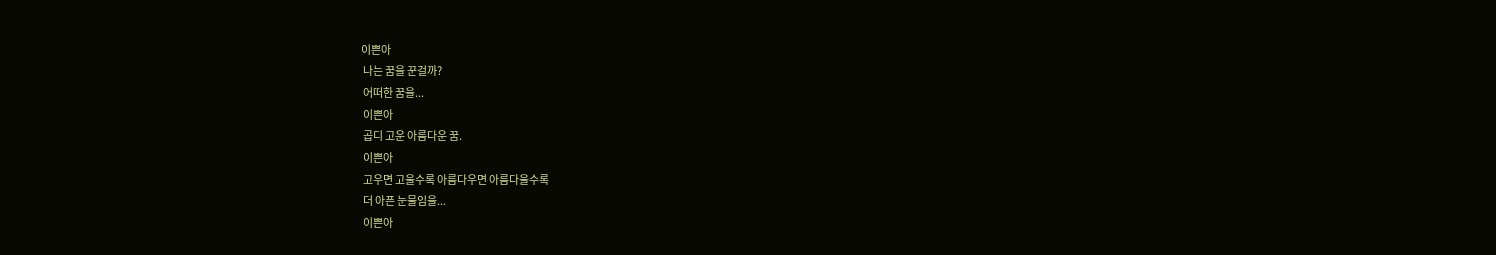이쁜아
 나는 꿈을 꾼걸까?
 어떠한 꿈을...
 이쁜아
 곱디 고운 아름다운 꿈.
 이쁜아
 고우면 고울수록 아름다우면 아름다울수록
 더 아픈 눈물임을...
 이쁜아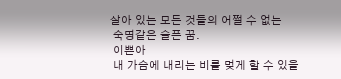살아 있는 모든 것들의 어쩔 수 없는
 숙명같은 슬픈 꿈.
 이쁜아
 내 가슴에 내리는 비를 멎게 할 수 있을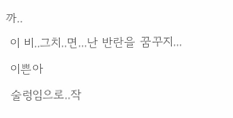까..
 이 비..그치..면...난 반란을 꿈꾸지...
 이쁜아
 술렁임으로..작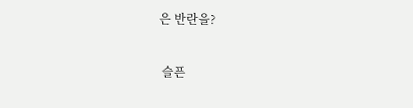은 반란을?

 슬픈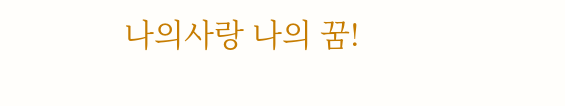나의사랑 나의 꿈!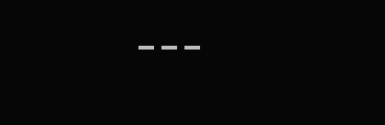---